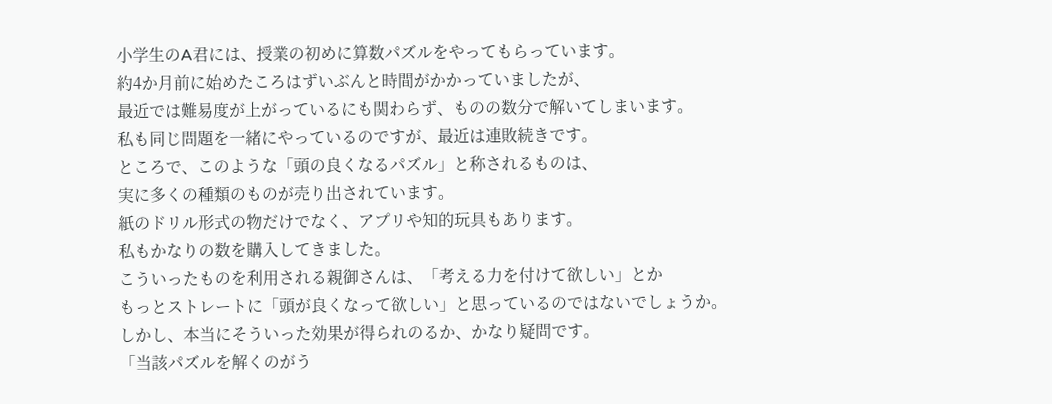小学生のA君には、授業の初めに算数パズルをやってもらっています。
約4か月前に始めたころはずいぶんと時間がかかっていましたが、
最近では難易度が上がっているにも関わらず、ものの数分で解いてしまいます。
私も同じ問題を一緒にやっているのですが、最近は連敗続きです。
ところで、このような「頭の良くなるパズル」と称されるものは、
実に多くの種類のものが売り出されています。
紙のドリル形式の物だけでなく、アプリや知的玩具もあります。
私もかなりの数を購入してきました。
こういったものを利用される親御さんは、「考える力を付けて欲しい」とか
もっとストレートに「頭が良くなって欲しい」と思っているのではないでしょうか。
しかし、本当にそういった効果が得られのるか、かなり疑問です。
「当該パズルを解くのがう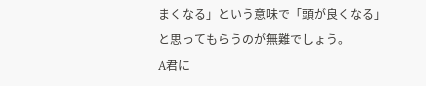まくなる」という意味で「頭が良くなる」
と思ってもらうのが無難でしょう。
A君に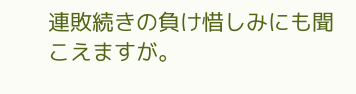連敗続きの負け惜しみにも聞こえますが。